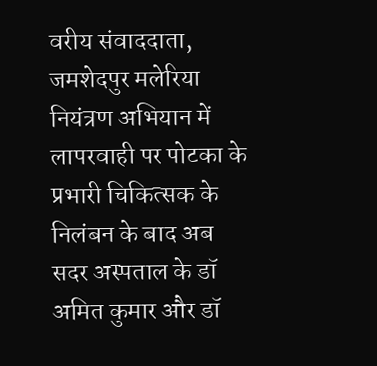वरीय संवाददाता, जमशेदपुर मलेरिया नियंत्रण अभियान में लापरवाही पर पोटका के प्रभारी चिकित्सक के निलंबन के बाद अब सदर अस्पताल के डॉ अमित कुमार और डॉ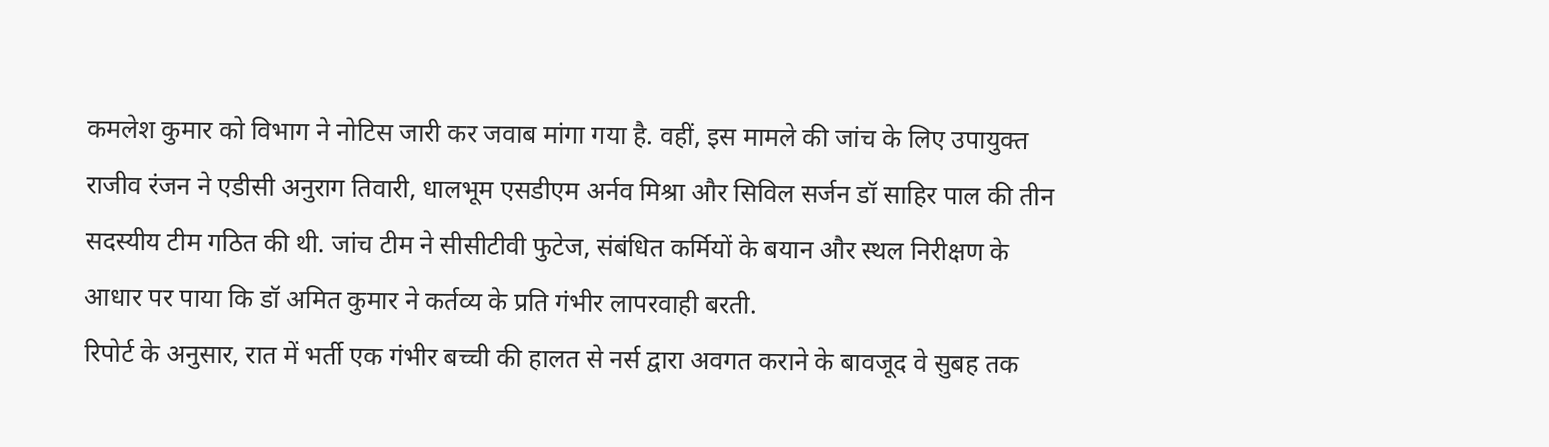कमलेश कुमार को विभाग ने नोटिस जारी कर जवाब मांगा गया है. वहीं, इस मामले की जांच के लिए उपायुक्त राजीव रंजन ने एडीसी अनुराग तिवारी, धालभूम एसडीएम अर्नव मिश्रा और सिविल सर्जन डॉ साहिर पाल की तीन सदस्यीय टीम गठित की थी. जांच टीम ने सीसीटीवी फुटेज, संबंधित कर्मियों के बयान और स्थल निरीक्षण के आधार पर पाया कि डॉ अमित कुमार ने कर्तव्य के प्रति गंभीर लापरवाही बरती.
रिपोर्ट के अनुसार, रात में भर्ती एक गंभीर बच्ची की हालत से नर्स द्वारा अवगत कराने के बावजूद वे सुबह तक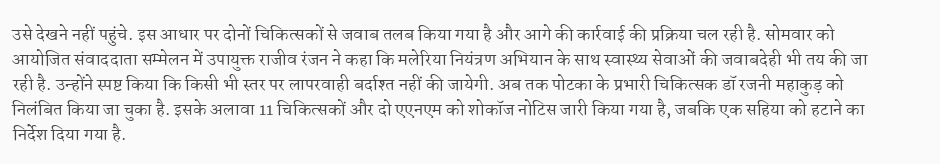उसे देखने नहीं पहुंचे. इस आधार पर दोनों चिकित्सकों से जवाब तलब किया गया है और आगे की कार्रवाई की प्रक्रिया चल रही है. सोमवार को आयोजित संवाददाता सम्मेलन में उपायुक्त राजीव रंजन ने कहा कि मलेरिया नियंत्रण अभियान के साथ स्वास्थ्य सेवाओं की जवाबदेही भी तय की जा रही है. उन्होंने स्पष्ट किया कि किसी भी स्तर पर लापरवाही बर्दाश्त नहीं की जायेगी. अब तक पोटका के प्रभारी चिकित्सक डॉ रजनी महाकुड़ को निलंबित किया जा चुका है. इसके अलावा 11 चिकित्सकों और दो एएनएम को शोकॉज नोटिस जारी किया गया है, जबकि एक सहिया को हटाने का निर्देश दिया गया है.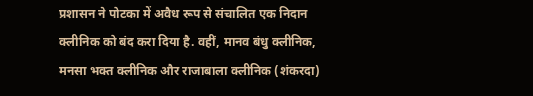प्रशासन ने पोटका में अवैध रूप से संचालित एक निदान क्लीनिक को बंद करा दिया है. वहीं, मानव बंधु क्लीनिक, मनसा भक्त क्लीनिक और राजाबाला क्लीनिक (शंकरदा)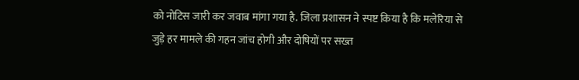को नोटिस जारी कर जवाब मांगा गया है. जिला प्रशासन ने स्पष्ट किया है कि मलेरिया से जुड़े हर मामले की गहन जांच होगी और दोषियों पर सख्त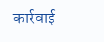कार्रवाई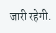जारी रहेगी.